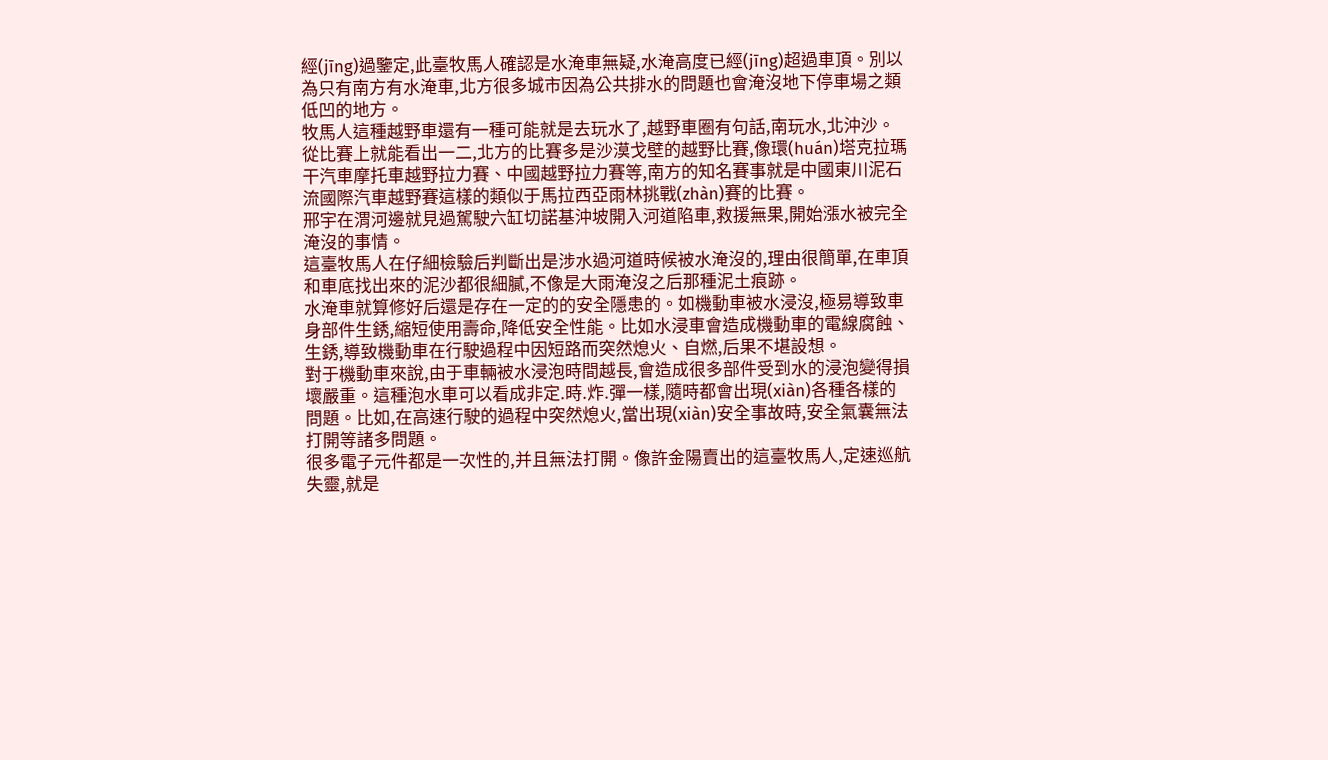經(jīng)過鑒定,此臺牧馬人確認是水淹車無疑,水淹高度已經(jīng)超過車頂。別以為只有南方有水淹車,北方很多城市因為公共排水的問題也會淹沒地下停車場之類低凹的地方。
牧馬人這種越野車還有一種可能就是去玩水了,越野車圈有句話,南玩水,北沖沙。從比賽上就能看出一二,北方的比賽多是沙漠戈壁的越野比賽,像環(huán)塔克拉瑪干汽車摩托車越野拉力賽、中國越野拉力賽等,南方的知名賽事就是中國東川泥石流國際汽車越野賽這樣的類似于馬拉西亞雨林挑戰(zhàn)賽的比賽。
邢宇在渭河邊就見過駕駛六缸切諾基沖坡開入河道陷車,救援無果,開始漲水被完全淹沒的事情。
這臺牧馬人在仔細檢驗后判斷出是涉水過河道時候被水淹沒的,理由很簡單,在車頂和車底找出來的泥沙都很細膩,不像是大雨淹沒之后那種泥土痕跡。
水淹車就算修好后還是存在一定的的安全隱患的。如機動車被水浸沒,極易導致車身部件生銹,縮短使用壽命,降低安全性能。比如水浸車會造成機動車的電線腐蝕、生銹,導致機動車在行駛過程中因短路而突然熄火、自燃,后果不堪設想。
對于機動車來說,由于車輛被水浸泡時間越長,會造成很多部件受到水的浸泡變得損壞嚴重。這種泡水車可以看成非定.時.炸.彈一樣,隨時都會出現(xiàn)各種各樣的問題。比如,在高速行駛的過程中突然熄火,當出現(xiàn)安全事故時,安全氣囊無法打開等諸多問題。
很多電子元件都是一次性的,并且無法打開。像許金陽賣出的這臺牧馬人,定速巡航失靈,就是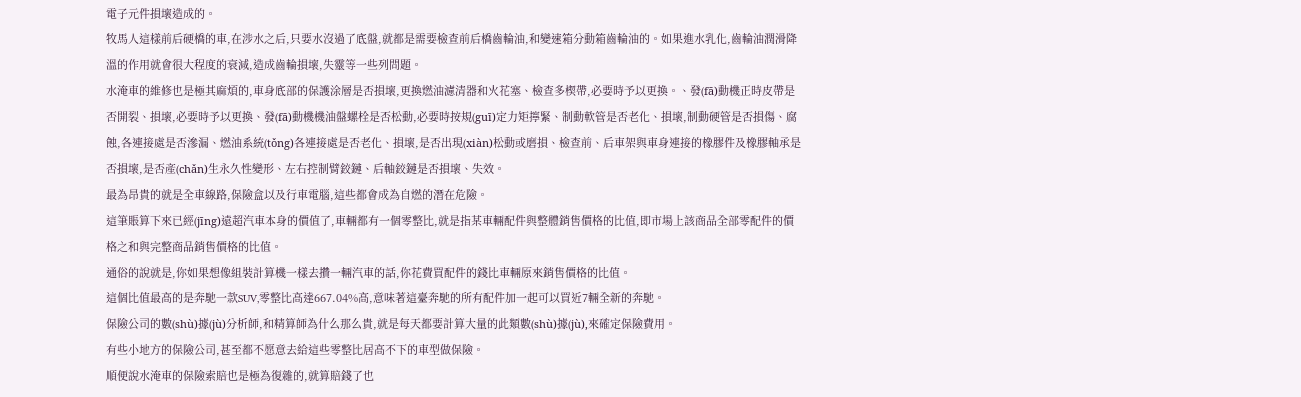電子元件損壞造成的。
牧馬人這樣前后硬橋的車,在涉水之后,只要水沒過了底盤,就都是需要檢查前后橋齒輪油,和變速箱分動箱齒輪油的。如果進水乳化,齒輪油潤滑降溫的作用就會很大程度的衰減,造成齒輪損壞,失靈等一些列問題。
水淹車的維修也是極其麻煩的,車身底部的保護涂層是否損壞,更換燃油濾清器和火花塞、檢查多楔帶,必要時予以更換。、發(fā)動機正時皮帶是否開裂、損壞,必要時予以更換、發(fā)動機機油盤螺栓是否松動,必要時按規(guī)定力矩擰緊、制動軟管是否老化、損壞,制動硬管是否損傷、腐蝕,各連接處是否滲漏、燃油系統(tǒng)各連接處是否老化、損壞,是否出現(xiàn)松動或磨損、檢查前、后車架與車身連接的橡膠件及橡膠軸承是否損壞,是否產(chǎn)生永久性變形、左右控制臂鉸鏈、后軸鉸鏈是否損壞、失效。
最為昂貴的就是全車線路,保險盒以及行車電腦,這些都會成為自燃的潛在危險。
這筆賬算下來已經(jīng)遠超汽車本身的價值了,車輛都有一個零整比,就是指某車輛配件與整體銷售價格的比值,即市場上該商品全部零配件的價格之和與完整商品銷售價格的比值。
通俗的說就是,你如果想像組裝計算機一樣去攢一輛汽車的話,你花費買配件的錢比車輛原來銷售價格的比值。
這個比值最高的是奔馳一款SUV,零整比高達667.04%高,意味著這臺奔馳的所有配件加一起可以買近7輛全新的奔馳。
保險公司的數(shù)據(jù)分析師,和精算師為什么那么貴,就是每天都要計算大量的此類數(shù)據(jù),來確定保險費用。
有些小地方的保險公司,甚至都不愿意去給這些零整比居高不下的車型做保險。
順便說水淹車的保險索賠也是極為復雜的,就算賠錢了也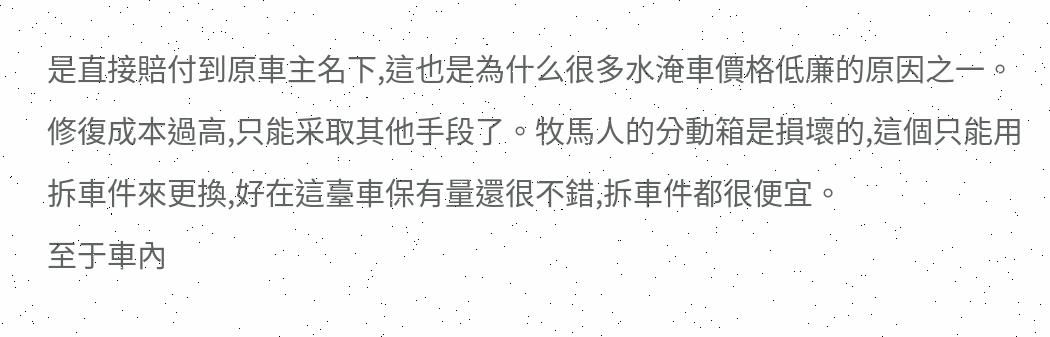是直接賠付到原車主名下,這也是為什么很多水淹車價格低廉的原因之一。
修復成本過高,只能采取其他手段了。牧馬人的分動箱是損壞的,這個只能用拆車件來更換,好在這臺車保有量還很不錯,拆車件都很便宜。
至于車內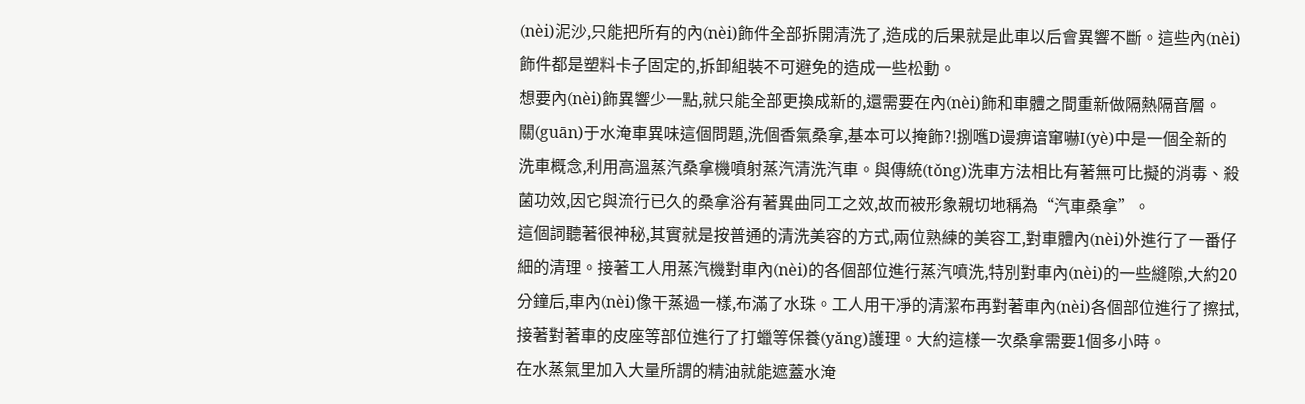(nèi)泥沙,只能把所有的內(nèi)飾件全部拆開清洗了,造成的后果就是此車以后會異響不斷。這些內(nèi)飾件都是塑料卡子固定的,拆卸組裝不可避免的造成一些松動。
想要內(nèi)飾異響少一點,就只能全部更換成新的,還需要在內(nèi)飾和車體之間重新做隔熱隔音層。
關(guān)于水淹車異味這個問題,洗個香氣桑拿,基本可以掩飾?!捌嚿D谩痹谙窜嚇I(yè)中是一個全新的洗車概念,利用高溫蒸汽桑拿機噴射蒸汽清洗汽車。與傳統(tǒng)洗車方法相比有著無可比擬的消毒、殺菌功效,因它與流行已久的桑拿浴有著異曲同工之效,故而被形象親切地稱為“汽車桑拿”。
這個詞聽著很神秘,其實就是按普通的清洗美容的方式,兩位熟練的美容工,對車體內(nèi)外進行了一番仔細的清理。接著工人用蒸汽機對車內(nèi)的各個部位進行蒸汽噴洗,特別對車內(nèi)的一些縫隙,大約20分鐘后,車內(nèi)像干蒸過一樣,布滿了水珠。工人用干凈的清潔布再對著車內(nèi)各個部位進行了擦拭,接著對著車的皮座等部位進行了打蠟等保養(yǎng)護理。大約這樣一次桑拿需要1個多小時。
在水蒸氣里加入大量所謂的精油就能遮蓋水淹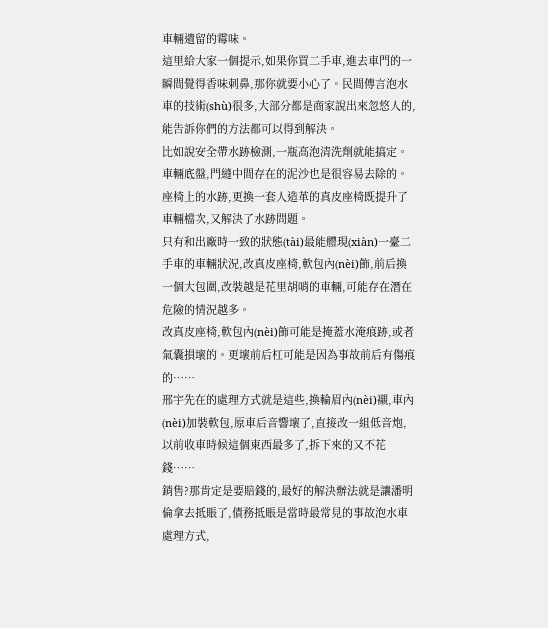車輛遺留的霉味。
這里給大家一個提示,如果你買二手車,進去車門的一瞬間覺得香味刺鼻,那你就要小心了。民間傳言泡水車的技術(shù)很多,大部分都是商家說出來忽悠人的,能告訴你們的方法都可以得到解決。
比如說安全帶水跡檢測,一瓶高泡清洗劑就能搞定。
車輛底盤,門縫中間存在的泥沙也是很容易去除的。座椅上的水跡,更換一套人造革的真皮座椅既提升了車輛檔次,又解決了水跡問題。
只有和出廠時一致的狀態(tài)最能體現(xiàn)一臺二手車的車輛狀況,改真皮座椅,軟包內(nèi)飾,前后換一個大包圍,改裝越是花里胡哨的車輛,可能存在潛在危險的情況越多。
改真皮座椅,軟包內(nèi)飾可能是掩蓋水淹痕跡,或者氣囊損壞的。更壞前后杠可能是因為事故前后有傷痕的……
邢宇先在的處理方式就是這些,換輪眉內(nèi)襯,車內(nèi)加裝軟包,原車后音響壞了,直接改一組低音炮,以前收車時候這個東西最多了,拆下來的又不花錢……
銷售?那肯定是要賠錢的,最好的解決辦法就是讓潘明倫拿去抵賬了,債務抵賬是當時最常見的事故泡水車處理方式,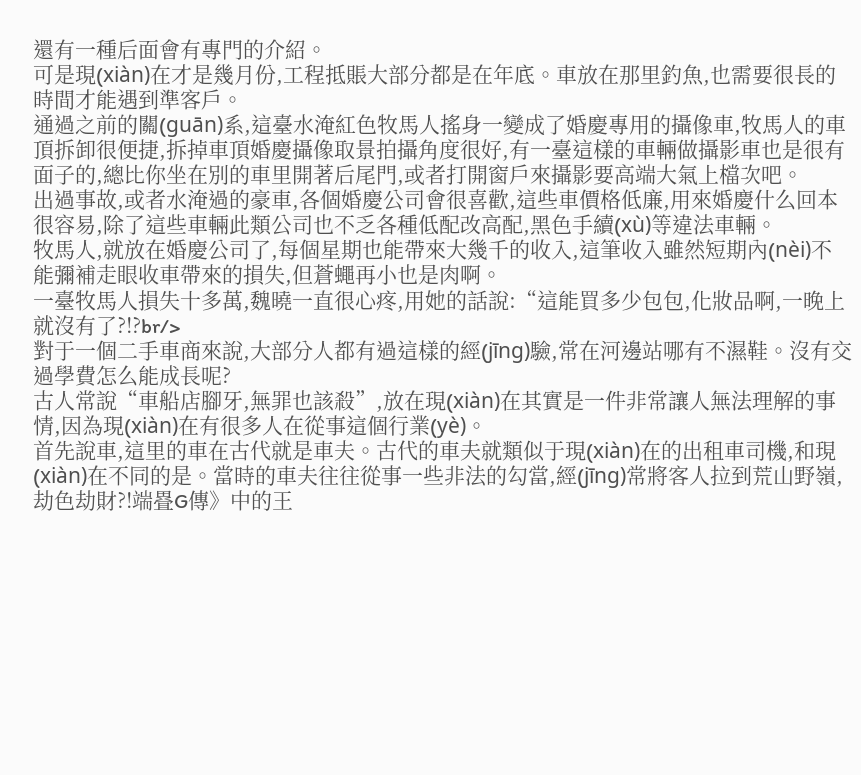還有一種后面會有專門的介紹。
可是現(xiàn)在才是幾月份,工程抵賬大部分都是在年底。車放在那里釣魚,也需要很長的時間才能遇到準客戶。
通過之前的關(guān)系,這臺水淹紅色牧馬人搖身一變成了婚慶專用的攝像車,牧馬人的車頂拆卸很便捷,拆掉車頂婚慶攝像取景拍攝角度很好,有一臺這樣的車輛做攝影車也是很有面子的,總比你坐在別的車里開著后尾門,或者打開窗戶來攝影要高端大氣上檔次吧。
出過事故,或者水淹過的豪車,各個婚慶公司會很喜歡,這些車價格低廉,用來婚慶什么回本很容易,除了這些車輛此類公司也不乏各種低配改高配,黑色手續(xù)等違法車輛。
牧馬人,就放在婚慶公司了,每個星期也能帶來大幾千的收入,這筆收入雖然短期內(nèi)不能彌補走眼收車帶來的損失,但蒼蠅再小也是肉啊。
一臺牧馬人損失十多萬,魏曉一直很心疼,用她的話說:“這能買多少包包,化妝品啊,一晚上就沒有了?!?br/>
對于一個二手車商來說,大部分人都有過這樣的經(jīng)驗,常在河邊站哪有不濕鞋。沒有交過學費怎么能成長呢?
古人常說“車船店腳牙,無罪也該殺”,放在現(xiàn)在其實是一件非常讓人無法理解的事情,因為現(xiàn)在有很多人在從事這個行業(yè)。
首先說車,這里的車在古代就是車夫。古代的車夫就類似于現(xiàn)在的出租車司機,和現(xiàn)在不同的是。當時的車夫往往從事一些非法的勾當,經(jīng)常將客人拉到荒山野嶺,劫色劫財?!端疂G傳》中的王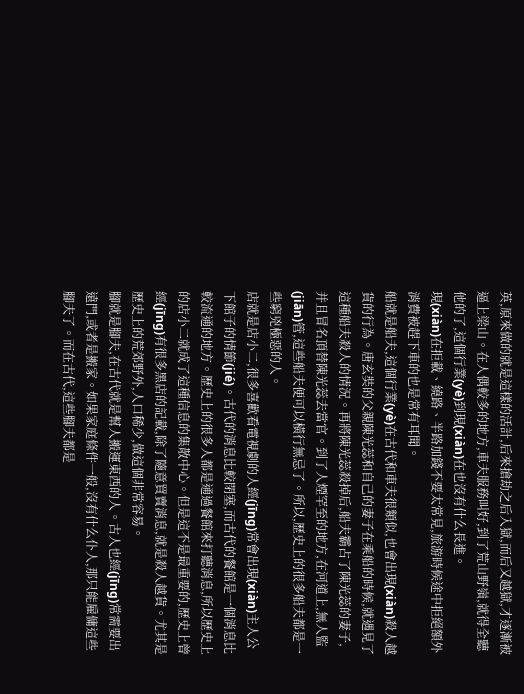英,原來做的就是這樣的活計,后來搶劫之后入獄,而后又越獄,才逐漸被逼上梁山。在人偶較多的地方,車夫服務叫好,到了荒山野嶺,就得全聽他的了,這個行業(yè)到現(xiàn)在也沒有什么長進。
現(xiàn)在拒載、繞路、半路加錢不要太常見,旅游時候途中拒絕額外消費被趕下車的也是常有耳聞。
船就是船夫,這個行業(yè)在古代和車夫很類似,也會出現(xiàn)殺人越貨的行為。唐玄奘的父親陳光蕊和自己的妻子在乘船的時候,就遇見了這種船夫殺人的情況。再將陳光蕊殺掉后,船夫霸占了陳光蕊的妻子,并且冒名頂替陳光蕊去當官。到了人煙罕至的地方,在河道上,無人監(jiān)管,這些船夫便可以橫行無忌了。所以,歷史上的很多船夫都是一些窮兇極惡的人。
店就是店小二,很多喜歡看電視劇的人經(jīng)常會出現(xiàn)主人公下館子的情節(jié)。古代的消息比較閉塞,而古代的餐館是一個消息比較流通的地方。歷史上的很多人都是通過餐館來打聽消息,所以歷史上的店小二就成了這種信息的集散中心。但是這不是最重要的,歷史上曾經(jīng)有很多黑店的記載,除了隨意買賣消息,就是殺人越貨。尤其是歷史上的荒郊野外,人口稀少,做這個非常容易。
腳就是腳夫,在古代就是幫人搬運東西的人。古人也經(jīng)常需要出遠門,或者是搬家。如果家庭條件一般,沒有什么仆人,那只能雇傭這些腳夫了。而在古代,這些腳夫都是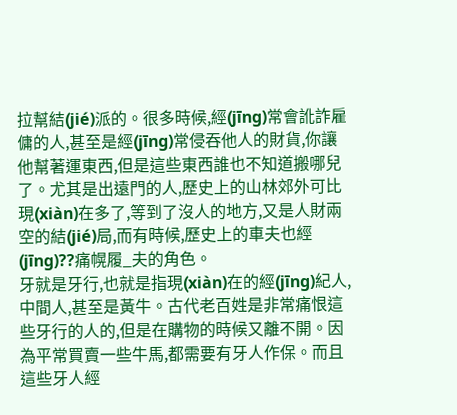拉幫結(jié)派的。很多時候,經(jīng)常會訛詐雇傭的人,甚至是經(jīng)常侵吞他人的財貨,你讓他幫著運東西,但是這些東西誰也不知道搬哪兒了。尤其是出遠門的人,歷史上的山林郊外可比現(xiàn)在多了,等到了沒人的地方,又是人財兩空的結(jié)局,而有時候,歷史上的車夫也經(jīng)??痛幌履_夫的角色。
牙就是牙行,也就是指現(xiàn)在的經(jīng)紀人,中間人,甚至是黃牛。古代老百姓是非常痛恨這些牙行的人的,但是在購物的時候又離不開。因為平常買賣一些牛馬,都需要有牙人作保。而且這些牙人經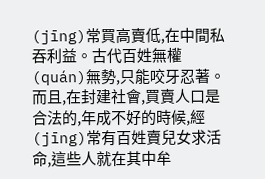(jīng)常買高賣低,在中間私吞利益。古代百姓無權(quán)無勢,只能咬牙忍著。而且,在封建社會,買賣人口是合法的,年成不好的時候,經(jīng)常有百姓賣兒女求活命,這些人就在其中牟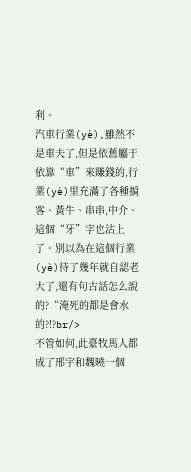利。
汽車行業(yè),雖然不是車夫了,但是依舊屬于依靠“車”來賺錢的,行業(yè)里充滿了各種掮客、黃牛、串串,中介、這個“牙”字也沾上了。別以為在這個行業(yè)待了幾年就自認老大了,還有句古話怎么說的?“淹死的都是會水的?!?br/>
不管如何,此臺牧馬人都成了邢宇和魏曉一個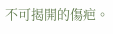不可揭開的傷疤。